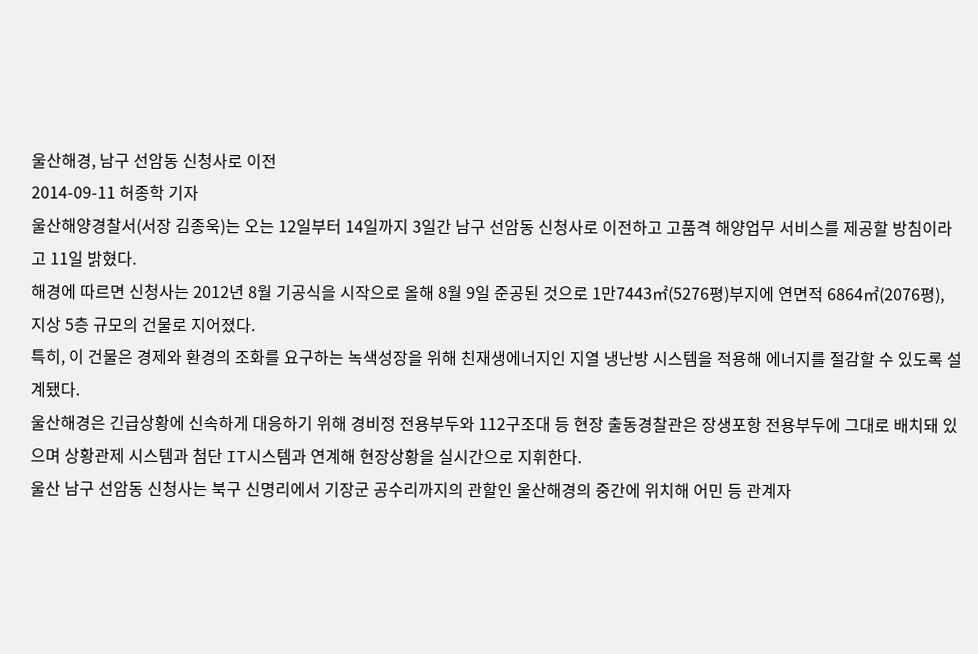울산해경, 남구 선암동 신청사로 이전
2014-09-11 허종학 기자
울산해양경찰서(서장 김종욱)는 오는 12일부터 14일까지 3일간 남구 선암동 신청사로 이전하고 고품격 해양업무 서비스를 제공할 방침이라고 11일 밝혔다.
해경에 따르면 신청사는 2012년 8월 기공식을 시작으로 올해 8월 9일 준공된 것으로 1만7443㎡(5276평)부지에 연면적 6864㎡(2076평), 지상 5층 규모의 건물로 지어졌다.
특히, 이 건물은 경제와 환경의 조화를 요구하는 녹색성장을 위해 친재생에너지인 지열 냉난방 시스템을 적용해 에너지를 절감할 수 있도록 설계됐다.
울산해경은 긴급상황에 신속하게 대응하기 위해 경비정 전용부두와 112구조대 등 현장 출동경찰관은 장생포항 전용부두에 그대로 배치돼 있으며 상황관제 시스템과 첨단 IT시스템과 연계해 현장상황을 실시간으로 지휘한다.
울산 남구 선암동 신청사는 북구 신명리에서 기장군 공수리까지의 관할인 울산해경의 중간에 위치해 어민 등 관계자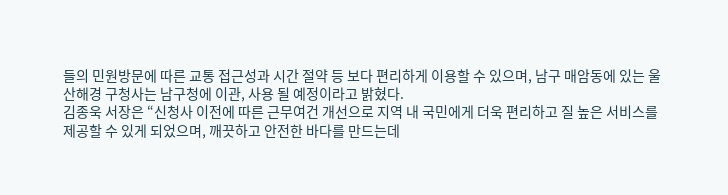들의 민원방문에 따른 교통 접근성과 시간 절약 등 보다 편리하게 이용할 수 있으며, 남구 매암동에 있는 울산해경 구청사는 남구청에 이관, 사용 될 예정이라고 밝혔다.
김종욱 서장은 “신청사 이전에 따른 근무여건 개선으로 지역 내 국민에게 더욱 편리하고 질 높은 서비스를 제공할 수 있게 되었으며, 깨끗하고 안전한 바다를 만드는데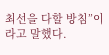최선을 다할 방침”이라고 말했다.